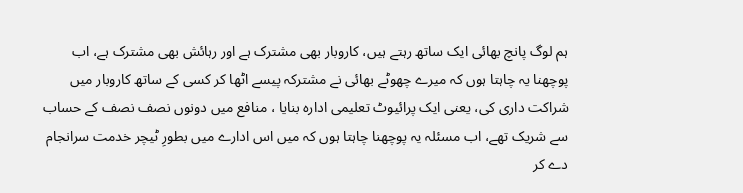ہم لوگ پانچ بھائی ایک ساتھ رہتے ہیں، کاروبار بھی مشترک ہے اور رہائش بھی مشترک ہے، اب پوچھنا یہ چاہتا ہوں کہ میرے چھوٹے بھائی نے مشترکہ پیسے اٹھا کر کسی کے ساتھ کاروبار میں شراکت داری کی، یعنی ایک پرائیوٹ تعلیمی ادارہ بنایا ، منافع میں دونوں نصف نصف کے حساب سے شریک تھے، اب مسئلہ یہ پوچھنا چاہتا ہوں کہ میں اس ادارے میں بطورِ ٹیچر خدمت سرانجام دے کر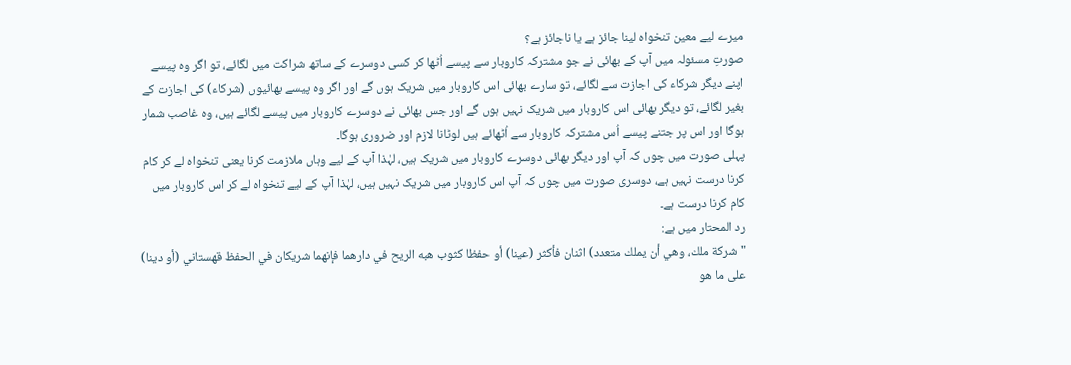میرے لیے معین تنخواہ لینا جائز ہے یا ناجائز ہے؟
صورتِ مسئولہ میں آپ کے بھائی نے جو مشترکہ کاروبار سے پیسے اُٹھا کر کسی دوسرے کے ساتھ شراکت میں لگائے، تو اگر وہ پیسے اپنے دیگر شرکاء کی اجازت سے لگائے، تو سارے بھائی اس کاروبار میں شریک ہوں گے اور اگر وہ پیسے بھائیوں (شرکاء) کی اجازت کے بغیر لگائے، تو دیگر بھائی اس کاروبار میں شریک نہیں ہوں گے اور جس بھائی نے دوسرے کاروبار میں پیسے لگائے ہیں، وہ غاصب شمار ہوگا اور اس پر جتنے پیسے اُس مشترکہ کاروبار سے اُٹھائے ہیں لوٹانا لازم اور ضروری ہوگا۔
پہلی صورت میں چوں کہ آپ اور ديگر بھائی دوسرے کاروبار میں شریک ہيں، لہٰذا آپ کے لیے وہاں ملازمت کرنا یعنی تنخواہ لے کر کام کرنا درست نہیں ہے، دوسری صورت میں چوں کہ آپ اس کاروبار میں شریک نہیں ہيں، لہٰذا آپ کے لیے تنخواہ لے کر اس کاروبار میں کام کرنا درست ہے۔
رد المحتار میں ہے:
"شركة ملك، وهي أن يملك متعدد) اثنان فأكثر (عينا) أو حفظا كثوب هبه الريح في دارهما فإنهما شريكان في الحفظ قهستاني (أو دينا) على ما هو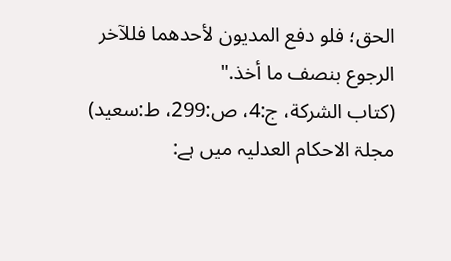الحق؛ فلو دفع المديون لأحدهما فللآخر الرجوع بنصف ما أخذ."
(كتاب الشركة، ج:4، ص:299، ط:سعيد)
مجلۃ الاحکام العدلیہ میں ہے: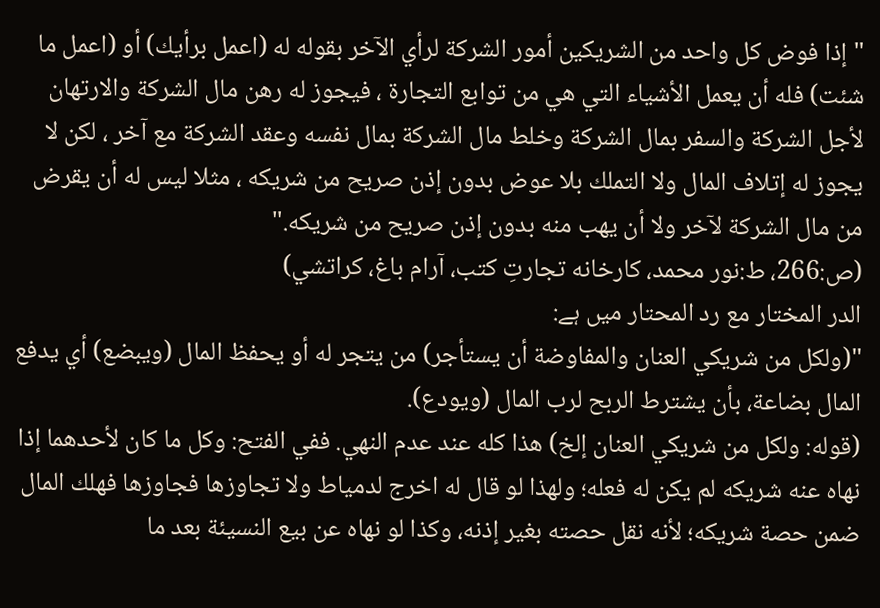"إذا فوض كل واحد من الشريكين أمور الشركة لرأي الآخر بقوله له (اعمل برأيك) أو (اعمل ما شئت) فله أن يعمل الأشياء التي هي من توابع التجارة ، فيجوز له رهن مال الشركة والارتهان لأجل الشركة والسفر بمال الشركة وخلط مال الشركة بمال نفسه وعقد الشركة مع آخر ، لكن لا يجوز له إتلاف المال ولا التملك بلا عوض بدون إذن صريح من شريكه ، مثلا ليس له أن يقرض من مال الشركة لآخر ولا أن يهب منه بدون إذن صريح من شريكه."
(ص:266، ط:نور محمد، كارخانه تجارتِ كتب، آرام باغ، كراتشي)
الدر المختار مع رد المحتار میں ہے:
"(ولكل من شريكي العنان والمفاوضة أن يستأجر) من يتجر له أو يحفظ المال (ويبضع) أي يدفع المال بضاعة، بأن يشترط الربح لرب المال (ويودع).
(قوله: ولكل من شريكي العنان إلخ) هذا كله عند عدم النهي. ففي الفتح: وكل ما كان لأحدهما إذا نهاه عنه شريكه لم يكن له فعله؛ ولهذا لو قال له اخرج لدمياط ولا تجاوزها فجاوزها فهلك المال ضمن حصة شريكه؛ لأنه نقل حصته بغير إذنه، وكذا لو نهاه عن بيع النسيئة بعد ما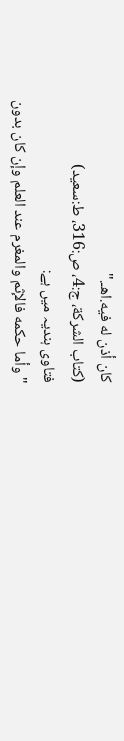كان أذن له فيه.اهـ."
(كتاب الشركة، ج:4، ص:316، ط:سعيد)
فتاوی ہندیہ میں ہے:
"وأما حكمه فالإثم والمغرم عند العلم وإن كان بدون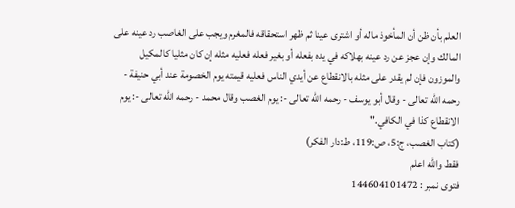العلم بأن ظن أن المأخوذ ماله أو اشترى عينا ثم ظهر استحقاقه فالمغرم ويجب على الغاصب رد عينه على المالك وإن عجز عن رد عينه بهلاكه في يده بفعله أو بغير فعله فعليه مثله إن كان مثليا كالمكيل والموزون فإن لم يقدر على مثله بالانقطاع عن أيدي الناس فعليه قيمته يوم الخصومة عند أبي حنيفة - رحمه الله تعالى - وقال أبو يوسف - رحمه الله تعالى -: يوم الغصب وقال محمد - رحمه الله تعالى -: يوم الانقطاع كذا في الكافي."
(كتاب الغصب، ج:5، ص:119، ط:دار الفكر)
فقط والله اعلم
فتوی نمبر : 144604101472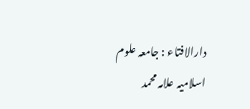دارالافتاء : جامعہ علوم اسلامیہ علامہ محمد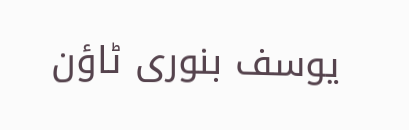یوسف بنوری ٹاؤن